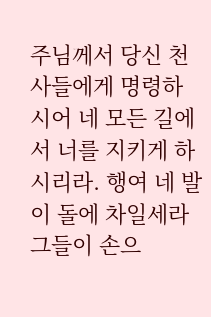주님께서 당신 천사들에게 명령하시어 네 모든 길에서 너를 지키게 하시리라. 행여 네 발이 돌에 차일세라 그들이 손으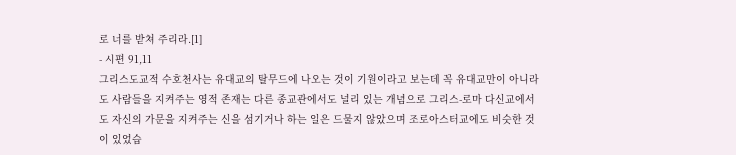로 너를 받쳐 주리라.[1]
- 시편 91,11
그리스도교적 수호천사는 유대교의 탈무드에 나오는 것이 기원이라고 보는데 꼭 유대교만이 아니라도 사람들을 지켜주는 영적 존재는 다른 종교관에서도 널리 있는 개념으로 그리스-로마 다신교에서도 자신의 가문을 지켜주는 신을 섬기거나 하는 일은 드물지 않았으며 조로아스터교에도 비슷한 것이 있었습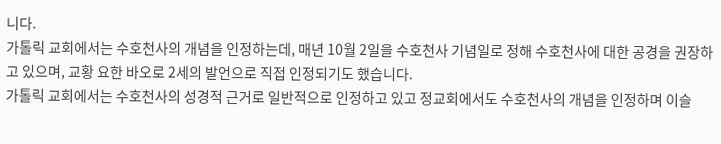니다.
가톨릭 교회에서는 수호천사의 개념을 인정하는데, 매년 10월 2일을 수호천사 기념일로 정해 수호천사에 대한 공경을 권장하고 있으며, 교황 요한 바오로 2세의 발언으로 직접 인정되기도 했습니다.
가톨릭 교회에서는 수호천사의 성경적 근거로 일반적으로 인정하고 있고 정교회에서도 수호천사의 개념을 인정하며 이슬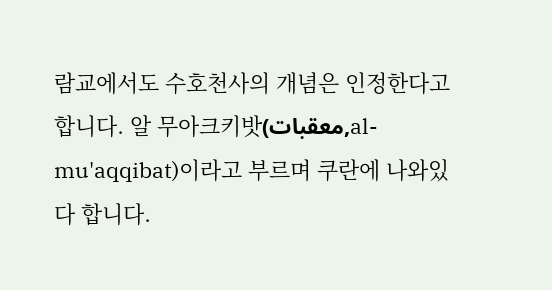람교에서도 수호천사의 개념은 인정한다고 합니다. 알 무아크키밧(معقبات,al-mu'aqqibat)이라고 부르며 쿠란에 나와있다 합니다.